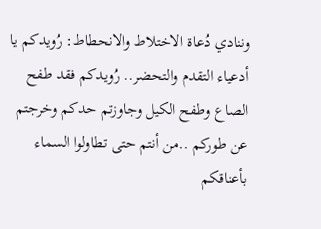وننادي دُعاة الاختلاط والانحطاط: رُويدكم يا أدعياء التقدم والتحضر.. رُويدكم فقد طفح الصاع وطفح الكيل وجاوزتم حدكم وخرجتم عن طوركم ..من أنتم حتى تطاولوا السماء بأعناقكم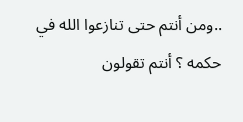..ومن أنتم حتى تنازعوا الله في حكمه ؟ أنتم تقولون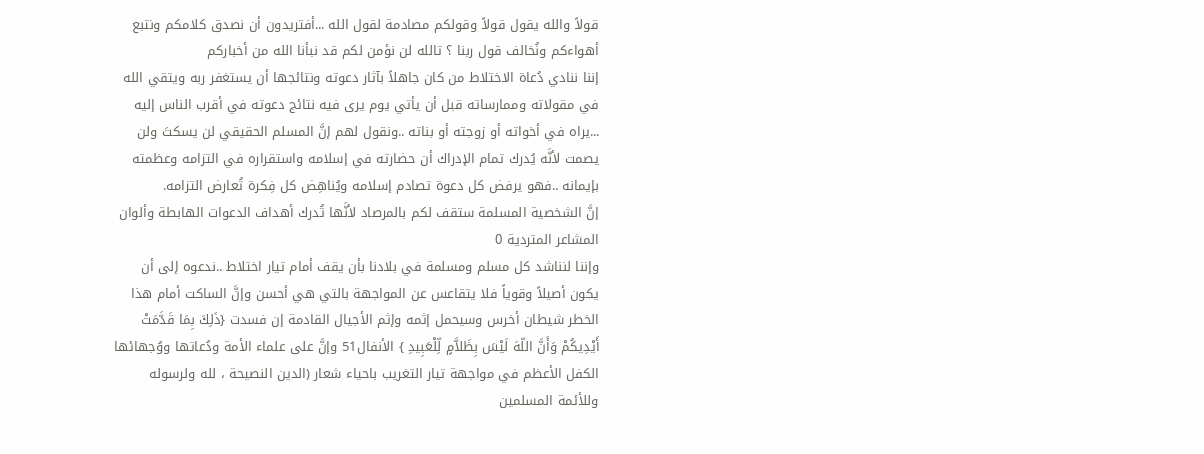قولاً والله يقول قولاً وقولكم مصادمة لقول الله ...أفتريدون أن نصدق كلامكم ونتبع أهواءكم ونُخالف قول ربنا ؟ تالله لن نؤمن لكم قد نبأنا الله من أخباركم
إننا ننادي دُعاة الاختلاط من كان جاهلاً بآثار دعوته ونتائجها أن يستغفر ربه ويتقي الله في مقولاته وممارساته قبل أن يأتي يوم يرى فيه نتائج دعوته في أقرب الناس إليه ...يراه في أخواته أو زوجته أو بناته ..ونقول لهم إنَّ المسلم الحقيقي لن يسكتَ ولن يصمت لأنَّه يُدرك تمام الإدراك أن حضارته في إسلامه واستقراره في التزامه وعظمته بإيمانه ..فهو يرفض كل دعوة تصادم إسلامه ويُناهِض كل فِكرة تُعارض التزامه.
إنَّ الشخصية المسلمة ستقف لكم بالمرصاد لأنَّها تُدرك أهداف الدعوات الهابطة وألوان المشاعر المتردية 0
وإننا لنناشد كل مسلم ومسلمة في بلادنا بأن يقف أمام تيار اختلاط ..ندعوه إلى أن يكون أصيلاً وقوياً فلا يتقاعس عن المواجهة بالتي هي أحسن وإنَّ الساكت أمام هذا الخطر شيطان أخرس وسيحمل إثمه وإثم الأجيال القادمة إن فسدت {ذَلِكَ بِمَا قَدَّمَتْ أَيْدِيكُمْ وَأَنَّ اللّهَ لَيْسَ بِظَلاَّمٍ لِّلْعَبِيدِ } الأنفال51 وإنَّ على علماء الأمة ودُعاتها ووُجهائها الكفل الأعظم في مواجهة تيار التغريب باحياء شعار (الدين النصيحة ، لله ولرسوله وللأئمة المسلمين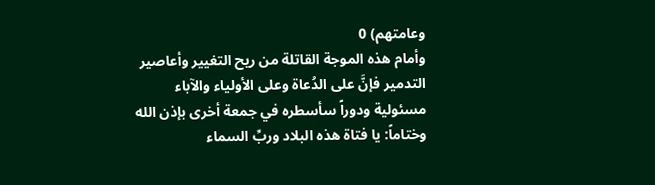وعامتهم) 0
وأمام هذه الموجة القاتلة من ريح التغيير وأعاصير التدمير فإنَّ على الدُعاة وعلى الأولياء والآباء مسئولية ودوراً سأسطره في جمعة أخرى بإذن الله
وختاماً: يا فتاة هذه البلاد وربِّ السماء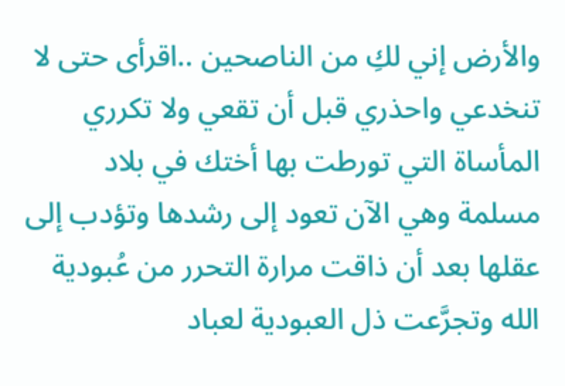والأرض إني لكِ من الناصحين ..اقرأى حتى لا تنخدعي واحذري قبل أن تقعي ولا تكرري المأساة التي تورطت بها أختك في بلاد مسلمة وهي الآن تعود إلى رشدها وتؤدب إلى عقلها بعد أن ذاقت مرارة التحرر من عُبودية الله وتجرَّعت ذل العبودية لعباد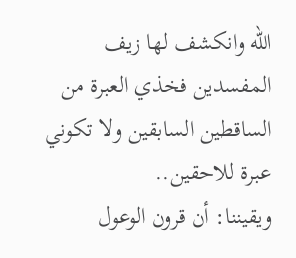الله وانكشف لها زيف المفسدين فخذي العبرة من الساقطين السابقين ولا تكوني عبرة للاحقين..
ويقيننا: أن قرون الوعول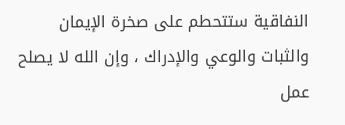النفاقية ستتحطم على صخرة الإيمان والثبات والوعي والإدراك ، وإن الله لا يصلح عمل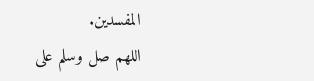المفسدين.
اللهم صل وسلم على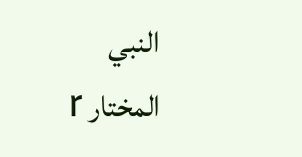النبي المختار r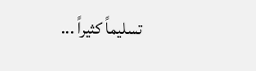تسليماً كثيراً ...